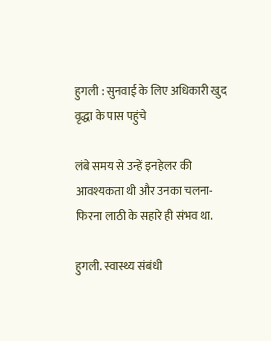हुगली : सुनवाई के लिए अधिकारी खुद वृद्धा के पास पहुंचे

लंबे समय से उन्हें इनहेलर की आवश्यकता थी और उनका चलना-फिरना लाठी के सहारे ही संभव था.

हुगली. स्वास्थ्य संबंधी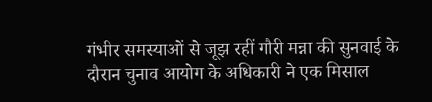गंभीर समस्याओं से जूझ रहीं गौरी मन्ना की सुनवाई के दौरान चुनाव आयोग के अधिकारी ने एक मिसाल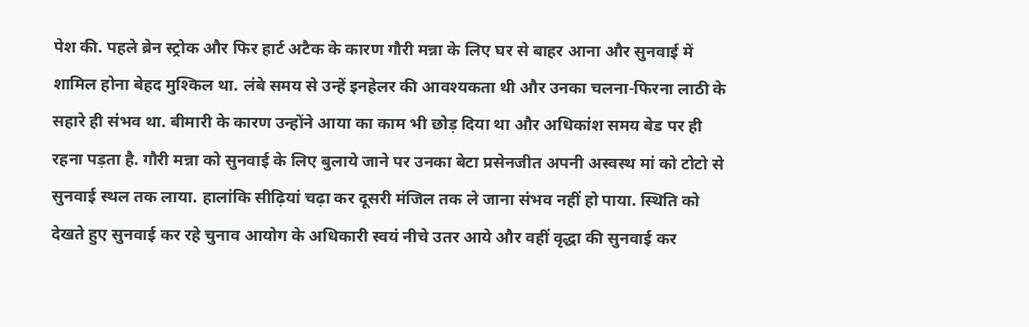पेश की. पहले ब्रेन स्ट्रोक और फिर हार्ट अटैक के कारण गौरी मन्ना के लिए घर से बाहर आना और सुनवाई में शामिल होना बेहद मुश्किल था. लंबे समय से उन्हें इनहेलर की आवश्यकता थी और उनका चलना-फिरना लाठी के सहारे ही संभव था. बीमारी के कारण उन्होंने आया का काम भी छोड़ दिया था और अधिकांश समय बेड पर ही रहना पड़ता है. गौरी मन्ना को सुनवाई के लिए बुलाये जाने पर उनका बेटा प्रसेनजीत अपनी अस्वस्थ मां को टोटो से सुनवाई स्थल तक लाया. हालांकि सीढ़ियां चढ़ा कर दूसरी मंजिल तक ले जाना संभव नहीं हो पाया. स्थिति को देखते हुए सुनवाई कर रहे चुनाव आयोग के अधिकारी स्वयं नीचे उतर आये और वहीं वृद्धा की सुनवाई कर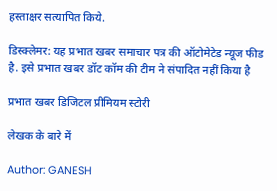हस्ताक्षर सत्यापित किये.

डिस्क्लेमर: यह प्रभात खबर समाचार पत्र की ऑटोमेटेड न्यूज फीड है. इसे प्रभात खबर डॉट कॉम की टीम ने संपादित नहीं किया है

प्रभात खबर डिजिटल प्रीमियम स्टोरी

लेखक के बारे में

Author: GANESH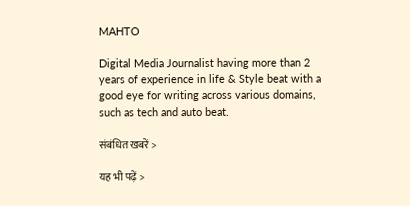MAHTO

Digital Media Journalist having more than 2 years of experience in life & Style beat with a good eye for writing across various domains, such as tech and auto beat.

संबंधित खबरें >

यह भी पढ़ें >